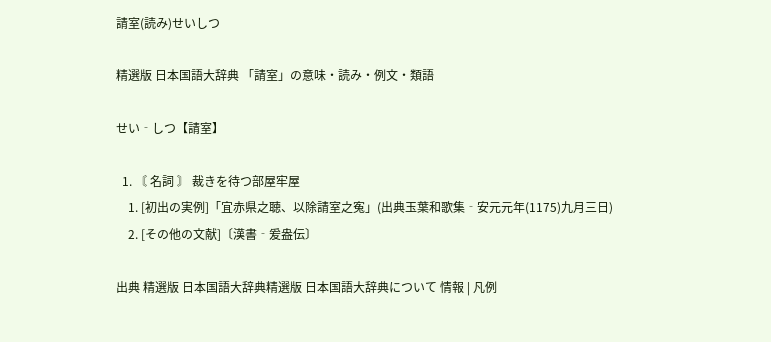請室(読み)せいしつ

精選版 日本国語大辞典 「請室」の意味・読み・例文・類語

せい‐しつ【請室】

  1. 〘 名詞 〙 裁きを待つ部屋牢屋
    1. [初出の実例]「宜赤県之聴、以除請室之寃」(出典玉葉和歌集‐安元元年(1175)九月三日)
    2. [その他の文献]〔漢書‐爰盎伝〕

出典 精選版 日本国語大辞典精選版 日本国語大辞典について 情報 | 凡例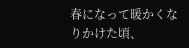春になって暖かくなりかけた頃、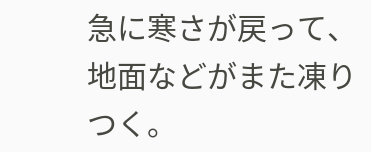急に寒さが戻って、地面などがまた凍りつく。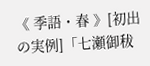《 季語・春 》[初出の実例]「七瀬御秡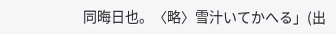同晦日也。〈略〉雪汁いてかへる」(出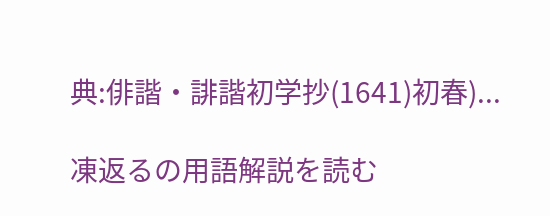典:俳諧・誹諧初学抄(1641)初春)...

凍返るの用語解説を読む